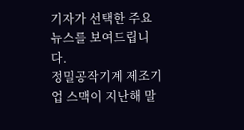기자가 선택한 주요 뉴스를 보여드립니다.
정밀공작기계 제조기업 스맥이 지난해 말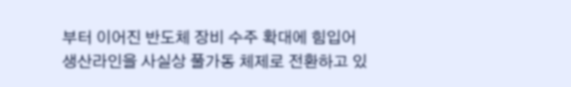부터 이어진 반도체 장비 수주 확대에 힘입어 생산라인을 사실상 풀가동 체제로 전환하고 있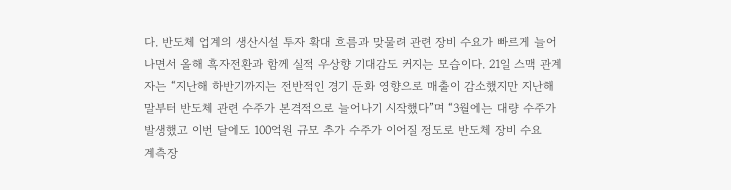다. 반도체 업계의 생산시설 투자 확대 흐름과 맞물려 관련 장비 수요가 빠르게 늘어나면서 올해 흑자전환과 함께 실적 우상향 기대감도 커지는 모습이다. 21일 스맥 관계자는 “지난해 하반기까지는 전반적인 경기 둔화 영향으로 매출이 감소했지만 지난해 말부터 반도체 관련 수주가 본격적으로 늘어나기 시작했다”며 “3월에는 대량 수주가 발생했고 이번 달에도 100억원 규모 추가 수주가 이어질 정도로 반도체 장비 수요
계측장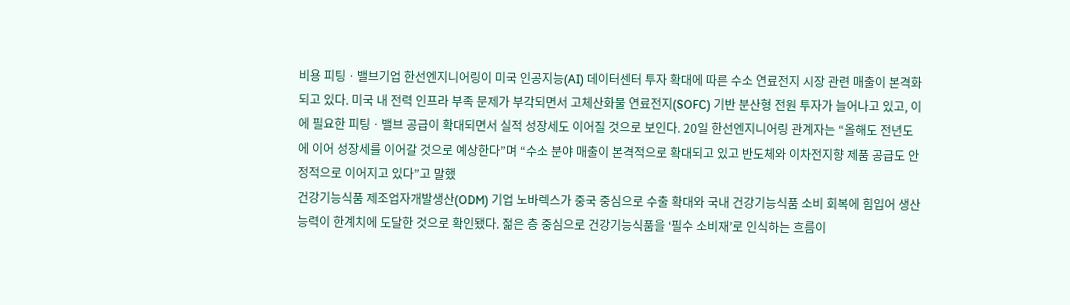비용 피팅ㆍ밸브기업 한선엔지니어링이 미국 인공지능(AI) 데이터센터 투자 확대에 따른 수소 연료전지 시장 관련 매출이 본격화되고 있다. 미국 내 전력 인프라 부족 문제가 부각되면서 고체산화물 연료전지(SOFC) 기반 분산형 전원 투자가 늘어나고 있고, 이에 필요한 피팅ㆍ밸브 공급이 확대되면서 실적 성장세도 이어질 것으로 보인다. 20일 한선엔지니어링 관계자는 “올해도 전년도에 이어 성장세를 이어갈 것으로 예상한다”며 “수소 분야 매출이 본격적으로 확대되고 있고 반도체와 이차전지향 제품 공급도 안정적으로 이어지고 있다”고 말했
건강기능식품 제조업자개발생산(ODM) 기업 노바렉스가 중국 중심으로 수출 확대와 국내 건강기능식품 소비 회복에 힘입어 생산능력이 한계치에 도달한 것으로 확인됐다. 젊은 층 중심으로 건강기능식품을 ‘필수 소비재’로 인식하는 흐름이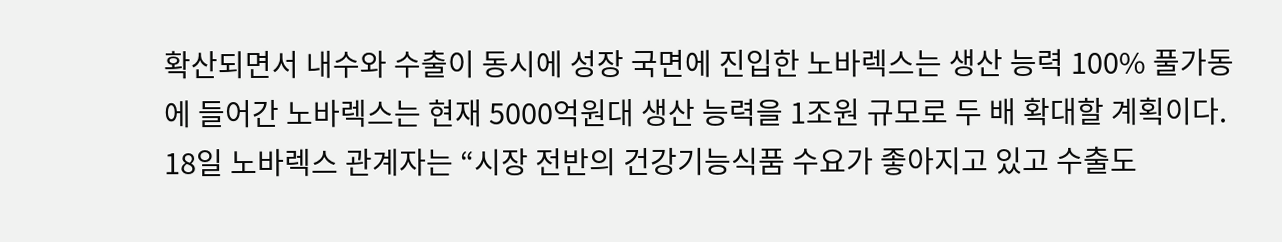확산되면서 내수와 수출이 동시에 성장 국면에 진입한 노바렉스는 생산 능력 100% 풀가동에 들어간 노바렉스는 현재 5000억원대 생산 능력을 1조원 규모로 두 배 확대할 계획이다. 18일 노바렉스 관계자는 “시장 전반의 건강기능식품 수요가 좋아지고 있고 수출도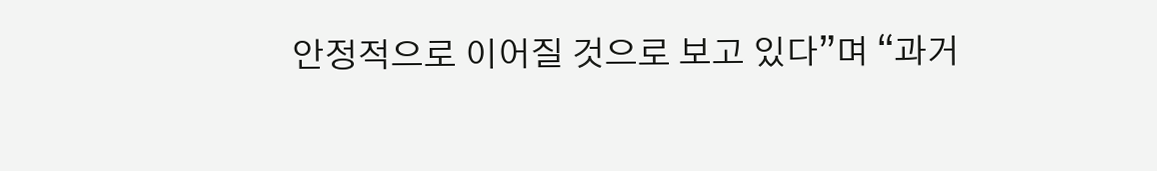안정적으로 이어질 것으로 보고 있다”며 “과거